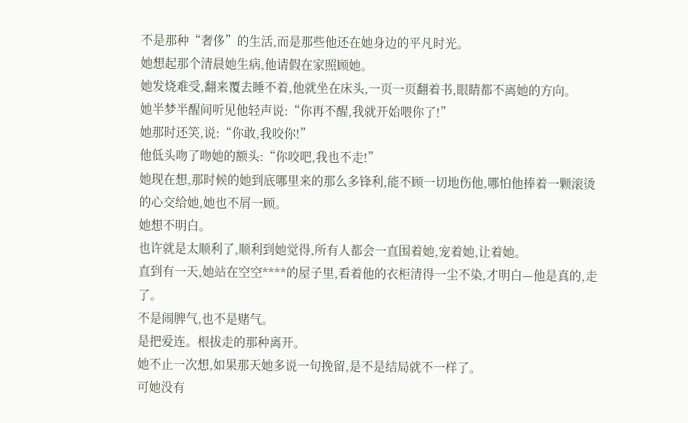不是那种“奢侈”的生活,而是那些他还在她身边的平凡时光。
她想起那个清晨她生病,他请假在家照顾她。
她发烧难受,翻来覆去睡不着,他就坐在床头,一页一页翻着书,眼睛都不离她的方向。
她半梦半醒间听见他轻声说:“你再不醒,我就开始喂你了!”
她那时还笑,说:“你敢,我咬你!”
他低头吻了吻她的额头:“你咬吧,我也不走!”
她现在想,那时候的她到底哪里来的那么多锋利,能不顾一切地伤他,哪怕他捧着一颗滚烫的心交给她,她也不屑一顾。
她想不明白。
也许就是太顺利了,顺利到她觉得,所有人都会一直围着她,宠着她,让着她。
直到有一天,她站在空空****的屋子里,看着他的衣柜清得一尘不染,才明白—他是真的,走了。
不是闹脾气,也不是赌气。
是把爱连。根拔走的那种离开。
她不止一次想,如果那天她多说一句挽留,是不是结局就不一样了。
可她没有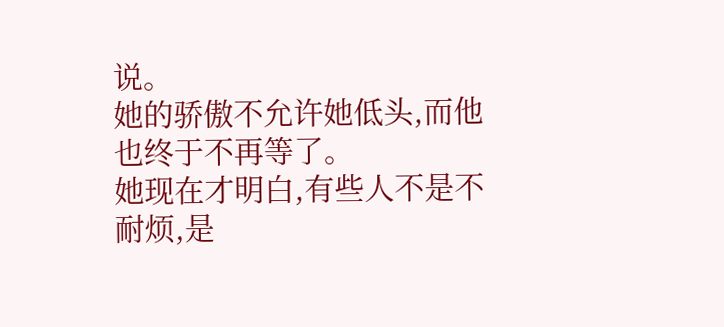说。
她的骄傲不允许她低头,而他也终于不再等了。
她现在才明白,有些人不是不耐烦,是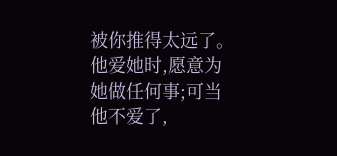被你推得太远了。
他爱她时,愿意为她做任何事;可当他不爱了,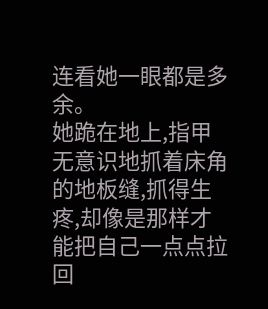连看她一眼都是多余。
她跪在地上,指甲无意识地抓着床角的地板缝,抓得生疼,却像是那样才能把自己一点点拉回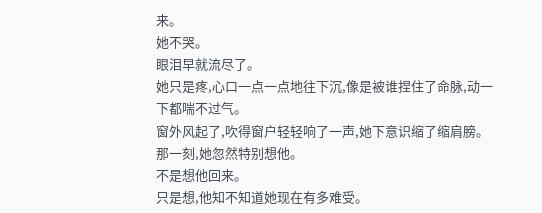来。
她不哭。
眼泪早就流尽了。
她只是疼,心口一点一点地往下沉,像是被谁捏住了命脉,动一下都喘不过气。
窗外风起了,吹得窗户轻轻响了一声,她下意识缩了缩肩膀。
那一刻,她忽然特别想他。
不是想他回来。
只是想,他知不知道她现在有多难受。